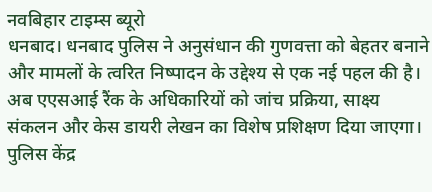नवबिहार टाइम्स ब्यूरो
धनबाद। धनबाद पुलिस ने अनुसंधान की गुणवत्ता को बेहतर बनाने और मामलों के त्वरित निष्पादन के उद्देश्य से एक नई पहल की है। अब एएसआई रैंक के अधिकारियों को जांच प्रक्रिया, साक्ष्य संकलन और केस डायरी लेखन का विशेष प्रशिक्षण दिया जाएगा। पुलिस केंद्र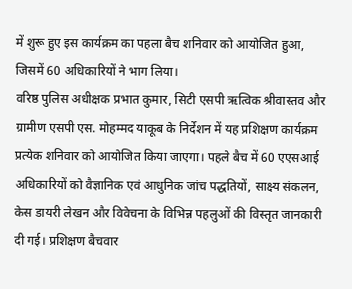में शुरू हुए इस कार्यक्रम का पहला बैच शनिवार को आयोजित हुआ, जिसमें 60 अधिकारियों ने भाग लिया।
वरिष्ठ पुलिस अधीक्षक प्रभात कुमार, सिटी एसपी ऋत्विक श्रीवास्तव और ग्रामीण एसपी एस. मोहम्मद याकूब के निर्देशन में यह प्रशिक्षण कार्यक्रम प्रत्येक शनिवार को आयोजित किया जाएगा। पहले बैच में 60 एएसआई अधिकारियों को वैज्ञानिक एवं आधुनिक जांच पद्धतियों, साक्ष्य संकलन, केस डायरी लेखन और विवेचना के विभिन्न पहलुओं की विस्तृत जानकारी दी गई। प्रशिक्षण बैचवार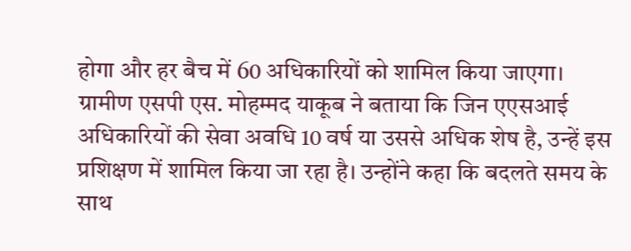होगा और हर बैच में 60 अधिकारियों को शामिल किया जाएगा।
ग्रामीण एसपी एस. मोहम्मद याकूब ने बताया कि जिन एएसआई अधिकारियों की सेवा अवधि 10 वर्ष या उससे अधिक शेष है, उन्हें इस प्रशिक्षण में शामिल किया जा रहा है। उन्होंने कहा कि बदलते समय के साथ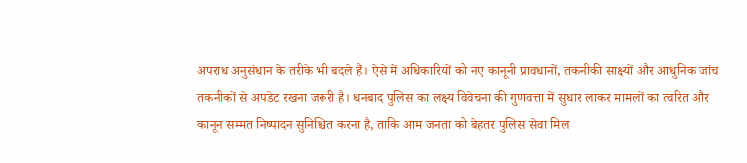अपराध अनुसंधान के तरीके भी बदले हैं। ऐसे में अधिकारियों को नए कानूनी प्रावधानों, तकनीकी साक्ष्यों और आधुनिक जांच तकनीकों से अपडेट रखना जरूरी है। धनबाद पुलिस का लक्ष्य विवेचना की गुणवत्ता में सुधार लाकर मामलों का त्वरित और कानून सम्मत निष्पादन सुनिश्चित करना है, ताकि आम जनता को बेहतर पुलिस सेवा मिल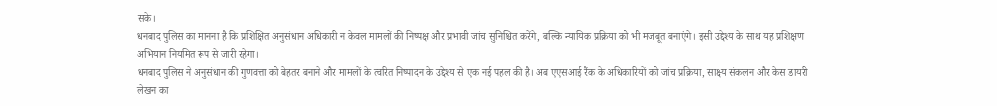सके।
धनबाद पुलिस का मानना है कि प्रशिक्षित अनुसंधान अधिकारी न केवल मामलों की निष्पक्ष और प्रभावी जांच सुनिश्चित करेंगे, बल्कि न्यायिक प्रक्रिया को भी मजबूत बनाएंगे। इसी उद्देश्य के साथ यह प्रशिक्षण अभियान नियमित रूप से जारी रहेगा।
धनबाद पुलिस ने अनुसंधान की गुणवत्ता को बेहतर बनाने और मामलों के त्वरित निष्पादन के उद्देश्य से एक नई पहल की है। अब एएसआई रैंक के अधिकारियों को जांच प्रक्रिया, साक्ष्य संकलन और केस डायरी लेखन का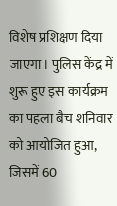विशेष प्रशिक्षण दिया जाएगा। पुलिस केंद्र में शुरू हुए इस कार्यक्रम का पहला बैच शनिवार को आयोजित हुआ, जिसमें 60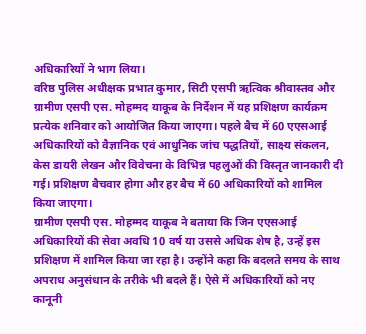अधिकारियों ने भाग लिया।
वरिष्ठ पुलिस अधीक्षक प्रभात कुमार, सिटी एसपी ऋत्विक श्रीवास्तव और ग्रामीण एसपी एस. मोहम्मद याकूब के निर्देशन में यह प्रशिक्षण कार्यक्रम प्रत्येक शनिवार को आयोजित किया जाएगा। पहले बैच में 60 एएसआई अधिकारियों को वैज्ञानिक एवं आधुनिक जांच पद्धतियों, साक्ष्य संकलन, केस डायरी लेखन और विवेचना के विभिन्न पहलुओं की विस्तृत जानकारी दी गई। प्रशिक्षण बैचवार होगा और हर बैच में 60 अधिकारियों को शामिल किया जाएगा।
ग्रामीण एसपी एस. मोहम्मद याकूब ने बताया कि जिन एएसआई अधिकारियों की सेवा अवधि 10 वर्ष या उससे अधिक शेष है, उन्हें इस प्रशिक्षण में शामिल किया जा रहा है। उन्होंने कहा कि बदलते समय के साथ अपराध अनुसंधान के तरीके भी बदले हैं। ऐसे में अधिकारियों को नए कानूनी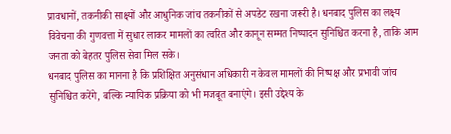प्रावधानों, तकनीकी साक्ष्यों और आधुनिक जांच तकनीकों से अपडेट रखना जरूरी है। धनबाद पुलिस का लक्ष्य विवेचना की गुणवत्ता में सुधार लाकर मामलों का त्वरित और कानून सम्मत निष्पादन सुनिश्चित करना है, ताकि आम जनता को बेहतर पुलिस सेवा मिल सके।
धनबाद पुलिस का मानना है कि प्रशिक्षित अनुसंधान अधिकारी न केवल मामलों की निष्पक्ष और प्रभावी जांच सुनिश्चित करेंगे, बल्कि न्यायिक प्रक्रिया को भी मजबूत बनाएंगे। इसी उद्देश्य के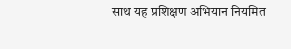साथ यह प्रशिक्षण अभियान नियमित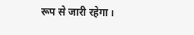रूप से जारी रहेगा।